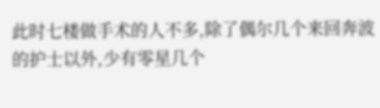此时七楼做手术的人不多,除了偶尔几个来回奔波的护士以外,少有零星几个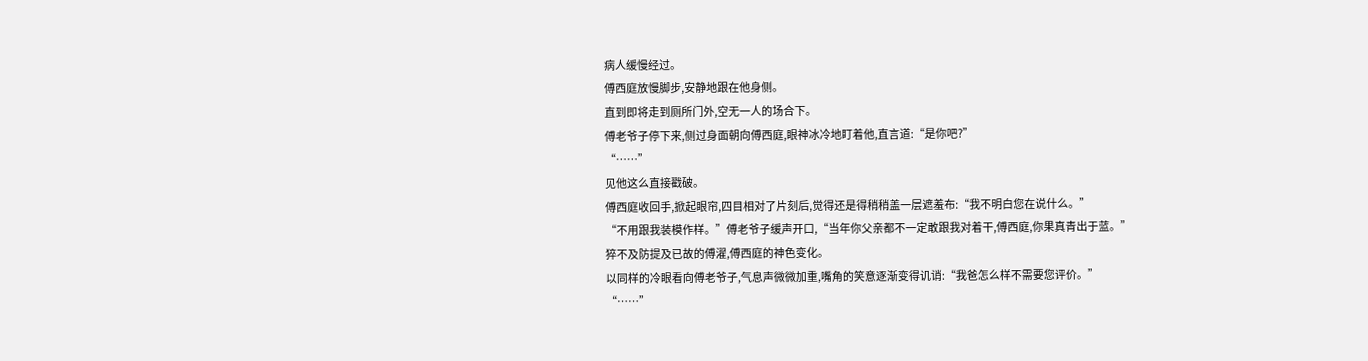病人缓慢经过。
傅西庭放慢脚步,安静地跟在他身侧。
直到即将走到厕所门外,空无一人的场合下。
傅老爷子停下来,侧过身面朝向傅西庭,眼神冰冷地盯着他,直言道:“是你吧?”
“……”
见他这么直接戳破。
傅西庭收回手,掀起眼帘,四目相对了片刻后,觉得还是得稍稍盖一层遮羞布:“我不明白您在说什么。”
“不用跟我装模作样。”傅老爷子缓声开口,“当年你父亲都不一定敢跟我对着干,傅西庭,你果真青出于蓝。”
猝不及防提及已故的傅濯,傅西庭的神色变化。
以同样的冷眼看向傅老爷子,气息声微微加重,嘴角的笑意逐渐变得讥诮:“我爸怎么样不需要您评价。”
“……”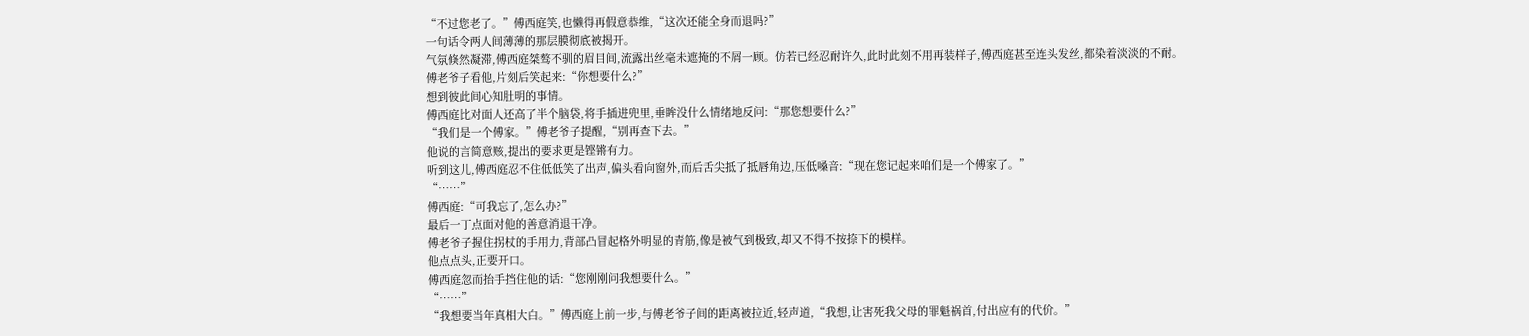“不过您老了。”傅西庭笑,也懒得再假意恭维,“这次还能全身而退吗?”
一句话令两人间薄薄的那层膜彻底被揭开。
气氛倏然凝滞,傅西庭桀骜不驯的眉目间,流露出丝毫未遮掩的不屑一顾。仿若已经忍耐许久,此时此刻不用再装样子,傅西庭甚至连头发丝,都染着淡淡的不耐。
傅老爷子看他,片刻后笑起来:“你想要什么?”
想到彼此间心知肚明的事情。
傅西庭比对面人还高了半个脑袋,将手插进兜里,垂眸没什么情绪地反问:“那您想要什么?”
“我们是一个傅家。”傅老爷子提醒,“别再查下去。”
他说的言简意赅,提出的要求更是铿锵有力。
听到这儿,傅西庭忍不住低低笑了出声,偏头看向窗外,而后舌尖抵了抵唇角边,压低嗓音:“现在您记起来咱们是一个傅家了。”
“……”
傅西庭:“可我忘了,怎么办?”
最后一丁点面对他的善意消退干净。
傅老爷子握住拐杖的手用力,背部凸冒起格外明显的青筋,像是被气到极致,却又不得不按捺下的模样。
他点点头,正要开口。
傅西庭忽而抬手挡住他的话:“您刚刚问我想要什么。”
“……”
“我想要当年真相大白。”傅西庭上前一步,与傅老爷子间的距离被拉近,轻声道,“我想,让害死我父母的罪魁祸首,付出应有的代价。”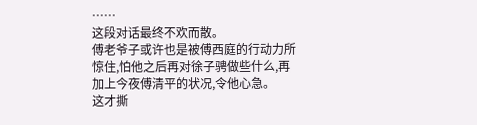……
这段对话最终不欢而散。
傅老爷子或许也是被傅西庭的行动力所惊住,怕他之后再对徐子骋做些什么,再加上今夜傅清平的状况,令他心急。
这才撕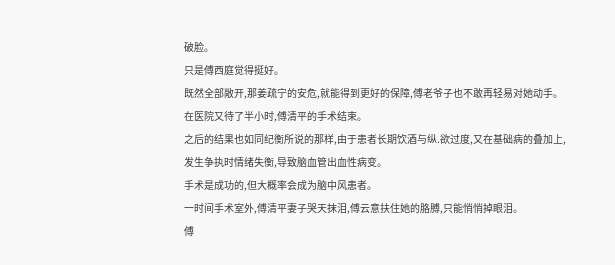破脸。
只是傅西庭觉得挺好。
既然全部敞开,那姜疏宁的安危,就能得到更好的保障,傅老爷子也不敢再轻易对她动手。
在医院又待了半小时,傅清平的手术结束。
之后的结果也如同纪衡所说的那样,由于患者长期饮酒与纵.欲过度,又在基础病的叠加上,发生争执时情绪失衡,导致脑血管出血性病变。
手术是成功的,但大概率会成为脑中风患者。
一时间手术室外,傅清平妻子哭天抹泪,傅云意扶住她的胳膊,只能悄悄掉眼泪。
傅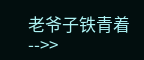老爷子铁青着-->>